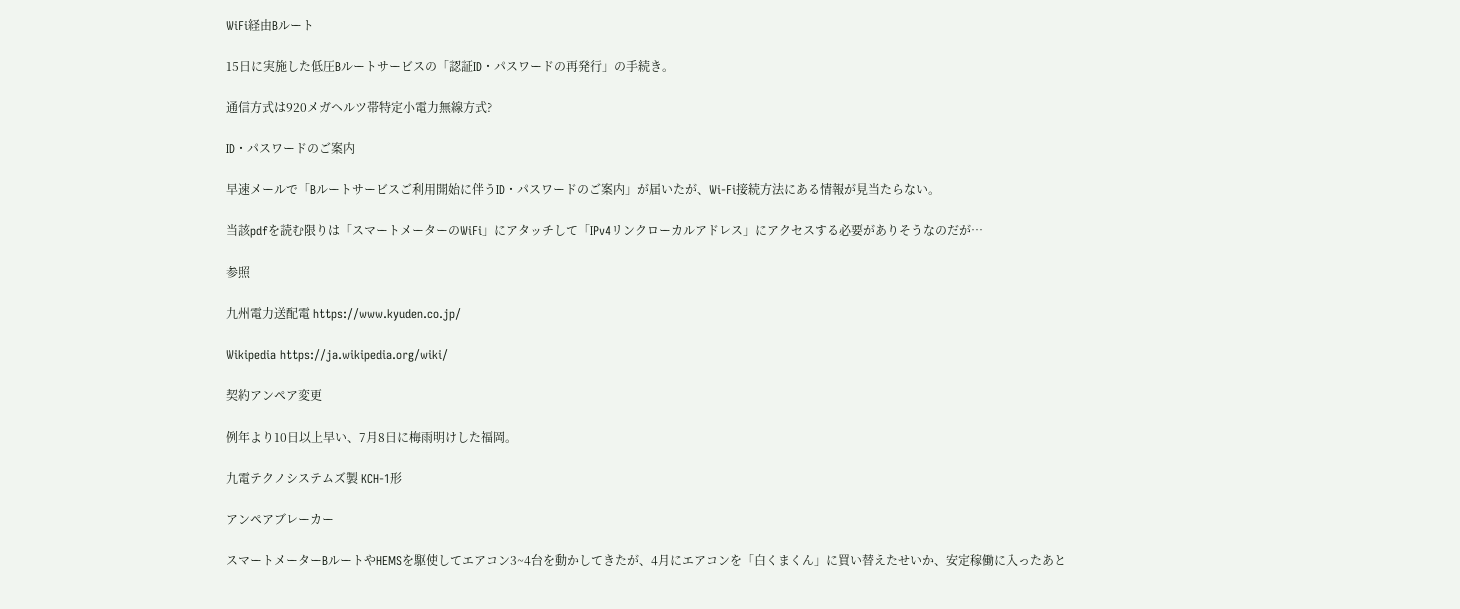WiFi経由Bルート

15日に実施した低圧Bルートサービスの「認証ID・パスワードの再発行」の手続き。

通信方式は920メガヘルツ帯特定小電力無線方式?

ID・パスワードのご案内

早速メールで「Bルートサービスご利用開始に伴うID・パスワードのご案内」が届いたが、Wi-Fi接続⽅法にある情報が見当たらない。

当該pdfを読む限りは「スマートメーターのWiFi」にアタッチして「IPv4リンクローカルアドレス」にアクセスする必要がありそうなのだが…

参照

九州電力送配電 https://www.kyuden.co.jp/

Wikipedia https://ja.wikipedia.org/wiki/

契約アンペア変更

例年より10日以上早い、7月8日に梅雨明けした福岡。

九電テクノシステムズ製 KCH-1形

アンペアブレーカー

スマートメーターBルートやHEMSを駆使してエアコン3~4台を動かしてきたが、4月にエアコンを「白くまくん」に買い替えたせいか、安定稼働に入ったあと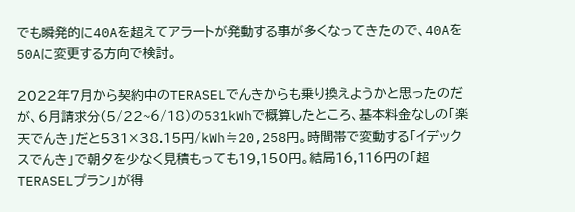でも瞬発的に40Aを超えてアラートが発動する事が多くなってきたので、40Aを50Aに変更する方向で検討。

2022年7月から契約中のTERASELでんきからも乗り換えようかと思ったのだが、6月請求分(5/22~6/18)の531kWhで概算したところ、基本料金なしの「楽天でんき」だと531×38.15円/kWh≒20,258円。時間帯で変動する「イデックスでんき」で朝夕を少なく見積もっても19,150円。結局16,116円の「超TERASELプラン」が得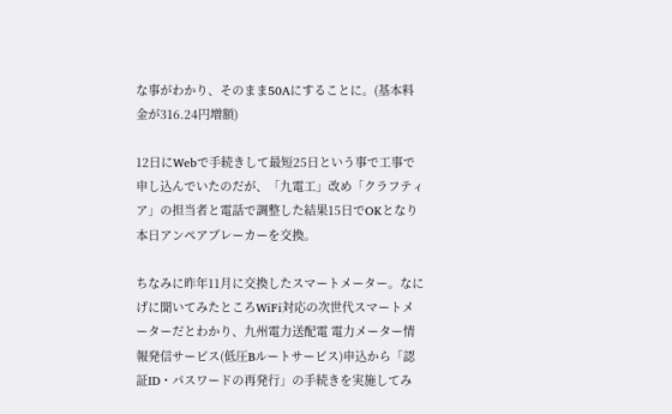な事がわかり、そのまま50Aにすることに。(基本料金が316.24円増額)

12日にWebで手続きして最短25日という事で工事で申し込んでいたのだが、「九電工」改め「クラフティア」の担当者と電話で調整した結果15日でOKとなり本日アンペアブレーカーを交換。

ちなみに昨年11月に交換したスマートメーター。なにげに聞いてみたところWiFi対応の次世代スマートメーターだとわかり、九州電力送配電 電力メーター情報発信サービス(低圧Bルートサービス)申込から「認証ID・パスワードの再発行」の手続きを実施してみ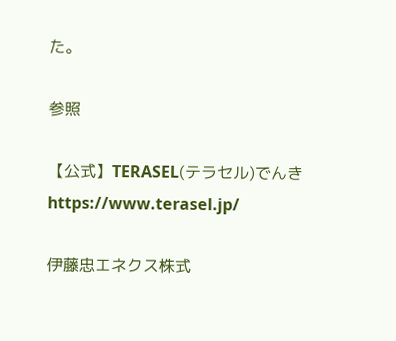た。

参照

【公式】TERASEL(テラセル)でんき https://www.terasel.jp/

伊藤忠エネクス株式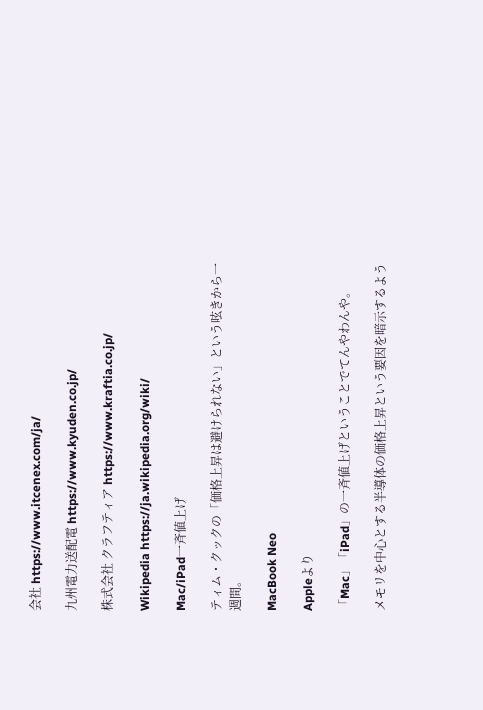会社 https://www.itcenex.com/ja/

九州電力送配電 https://www.kyuden.co.jp/

株式会社 クラフティア https://www.kraftia.co.jp/

Wikipedia https://ja.wikipedia.org/wiki/

Mac/iPad一斉値上げ

ティム・クックの「価格上昇は避けられない」という呟きから一週間。

MacBook Neo

Appleより

「Mac」「iPad」の一斉値上げということでてんやわんや。

メモリを中心とする半導体の価格上昇という要因を暗示するよう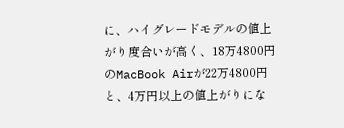に、ハイグレードモデルの値上がり度合いが高く、18万4800円のMacBook Airが22万4800円と、4万円以上の値上がりにな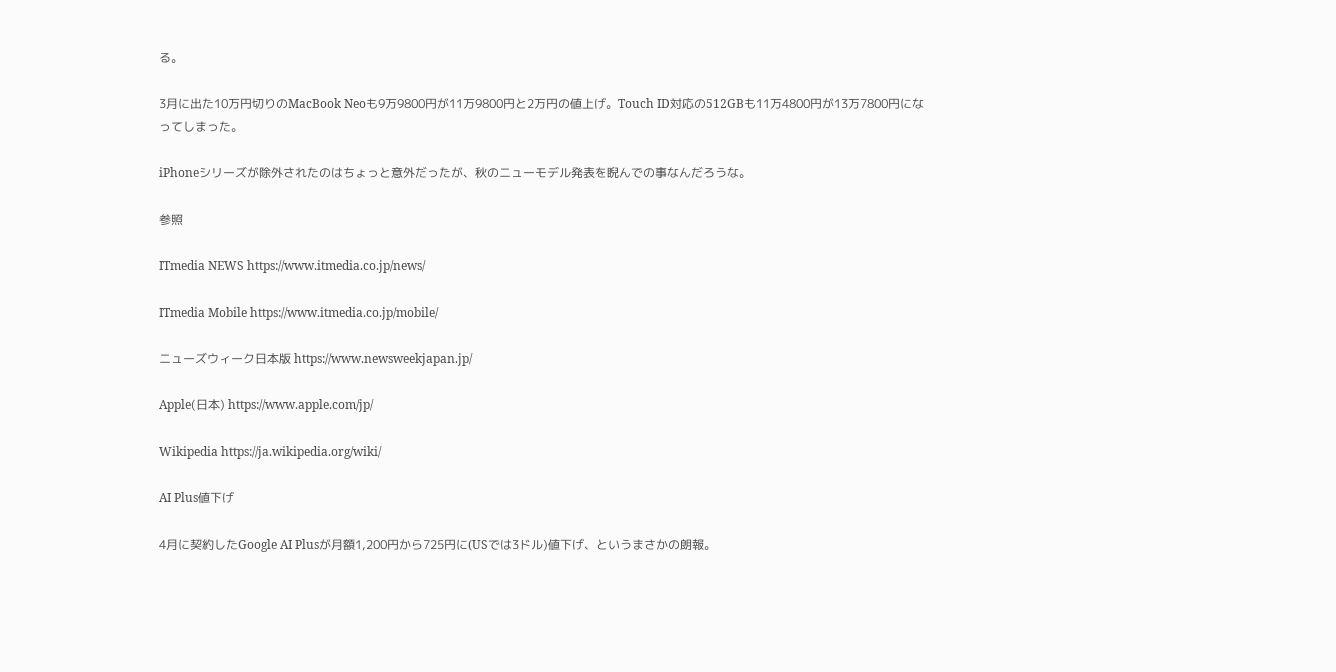る。

3月に出た10万円切りのMacBook Neoも9万9800円が11万9800円と2万円の値上げ。Touch ID対応の512GBも11万4800円が13万7800円になってしまった。

iPhoneシリーズが除外されたのはちょっと意外だったが、秋のニューモデル発表を睨んでの事なんだろうな。

参照

ITmedia NEWS https://www.itmedia.co.jp/news/

ITmedia Mobile https://www.itmedia.co.jp/mobile/

ニューズウィーク日本版 https://www.newsweekjapan.jp/

Apple(日本) https://www.apple.com/jp/

Wikipedia https://ja.wikipedia.org/wiki/

AI Plus値下げ

4月に契約したGoogle AI Plusが月額1,200円から725円に(USでは3ドル)値下げ、というまさかの朗報。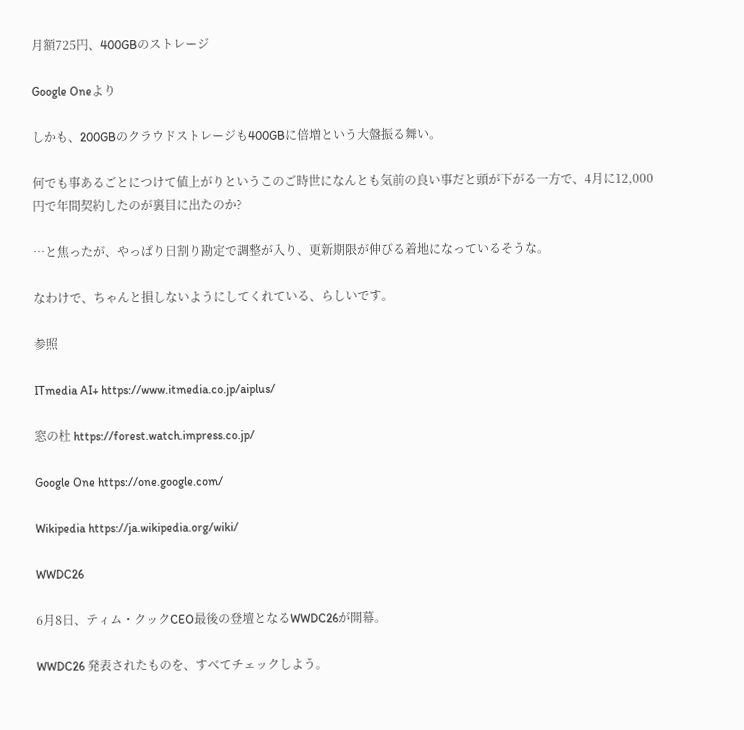月額725円、400GBのストレージ

Google Oneより

しかも、200GBのクラウドストレージも400GBに倍増という大盤振る舞い。

何でも事あるごとにつけて値上がりというこのご時世になんとも気前の良い事だと頭が下がる一方で、4月に12,000円で年間契約したのが裏目に出たのか?

…と焦ったが、やっぱり日割り勘定で調整が入り、更新期限が伸びる着地になっているそうな。

なわけで、ちゃんと損しないようにしてくれている、らしいです。

参照

ITmedia AI+ https://www.itmedia.co.jp/aiplus/

窓の杜 https://forest.watch.impress.co.jp/

Google One https://one.google.com/

Wikipedia https://ja.wikipedia.org/wiki/

WWDC26

6月8日、ティム・クックCEO最後の登壇となるWWDC26が開幕。

WWDC26 発表されたものを、すべてチェックしよう。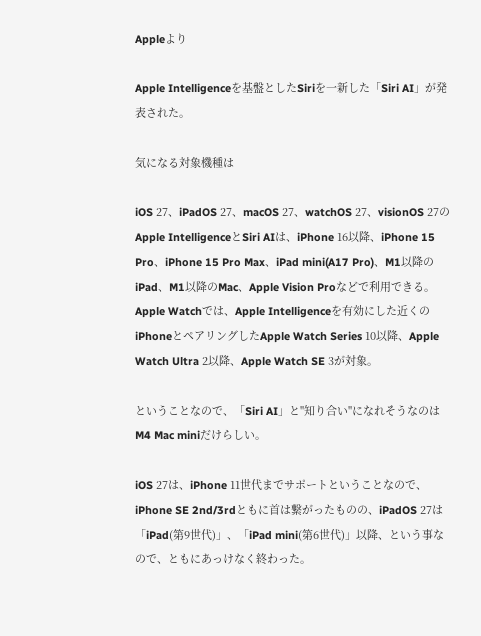Appleより

Apple Intelligenceを基盤としたSiriを一新した「Siri AI」が発表された。

気になる対象機種は

iOS 27、iPadOS 27、macOS 27、watchOS 27、visionOS 27のApple IntelligenceとSiri AIは、iPhone 16以降、iPhone 15 Pro、iPhone 15 Pro Max、iPad mini(A17 Pro)、M1以降のiPad、M1以降のMac、Apple Vision Proなどで利用できる。Apple Watchでは、Apple Intelligenceを有効にした近くのiPhoneとペアリングしたApple Watch Series 10以降、Apple Watch Ultra 2以降、Apple Watch SE 3が対象。

ということなので、「Siri AI」と"知り合い"になれそうなのはM4 Mac miniだけらしい。

iOS 27は、iPhone 11世代までサポートということなので、iPhone SE 2nd/3rdともに首は繋がったものの、iPadOS 27は「iPad(第9世代)」、「iPad mini(第6世代)」以降、という事なので、ともにあっけなく終わった。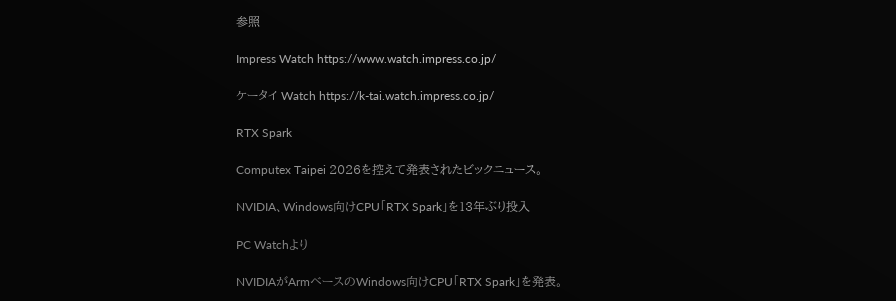参照

Impress Watch https://www.watch.impress.co.jp/

ケータイ Watch https://k-tai.watch.impress.co.jp/

RTX Spark

Computex Taipei 2026を控えて発表されたビックニュース。

NVIDIA、Windows向けCPU「RTX Spark」を13年ぶり投入

PC Watchより

NVIDIAがArmベースのWindows向けCPU「RTX Spark」を発表。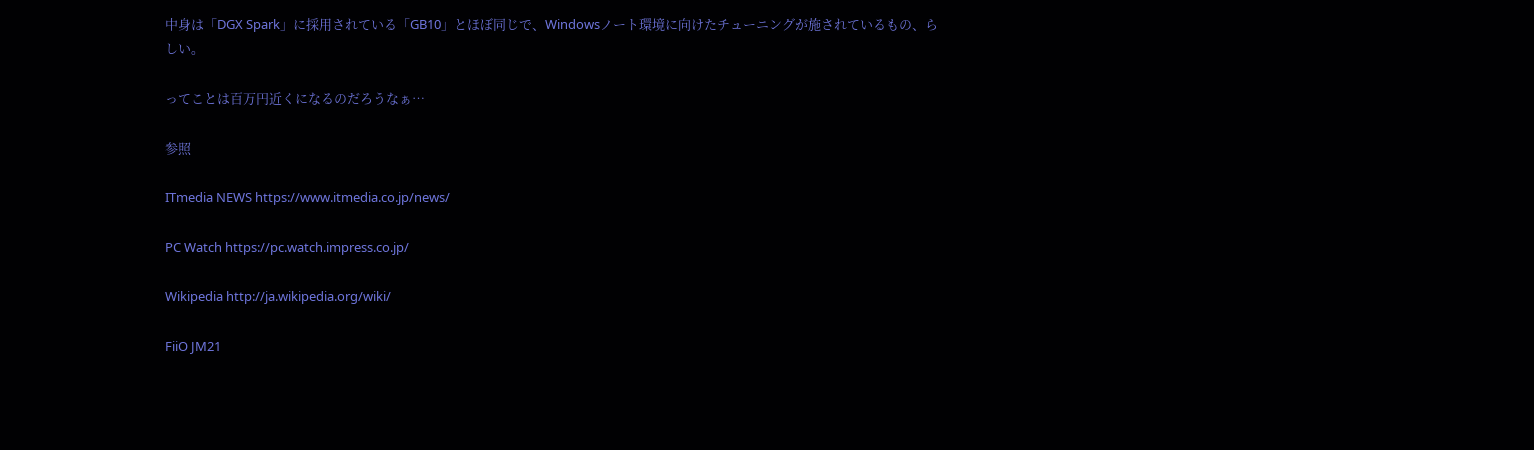中身は「DGX Spark」に採用されている「GB10」とほぼ同じで、Windowsノート環境に向けたチューニングが施されているもの、らしい。

ってことは百万円近くになるのだろうなぁ…

参照

ITmedia NEWS https://www.itmedia.co.jp/news/

PC Watch https://pc.watch.impress.co.jp/

Wikipedia http://ja.wikipedia.org/wiki/

FiiO JM21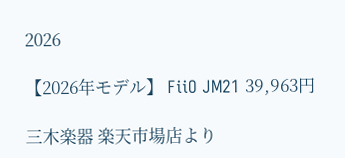2026

【2026年モデル】 FiiO JM21 39,963円

三木楽器 楽天市場店より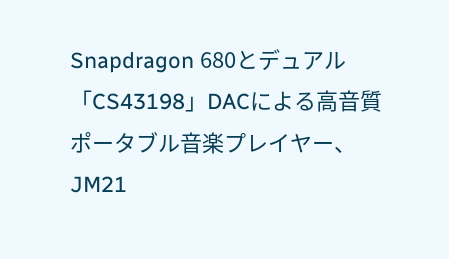Snapdragon 680とデュアル「CS43198」DACによる高音質ポータブル音楽プレイヤー、JM21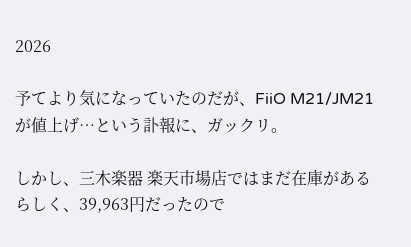2026

予てより気になっていたのだが、FiiO M21/JM21が値上げ…という訃報に、ガックリ。

しかし、三木楽器 楽天市場店ではまだ在庫があるらしく、39,963円だったので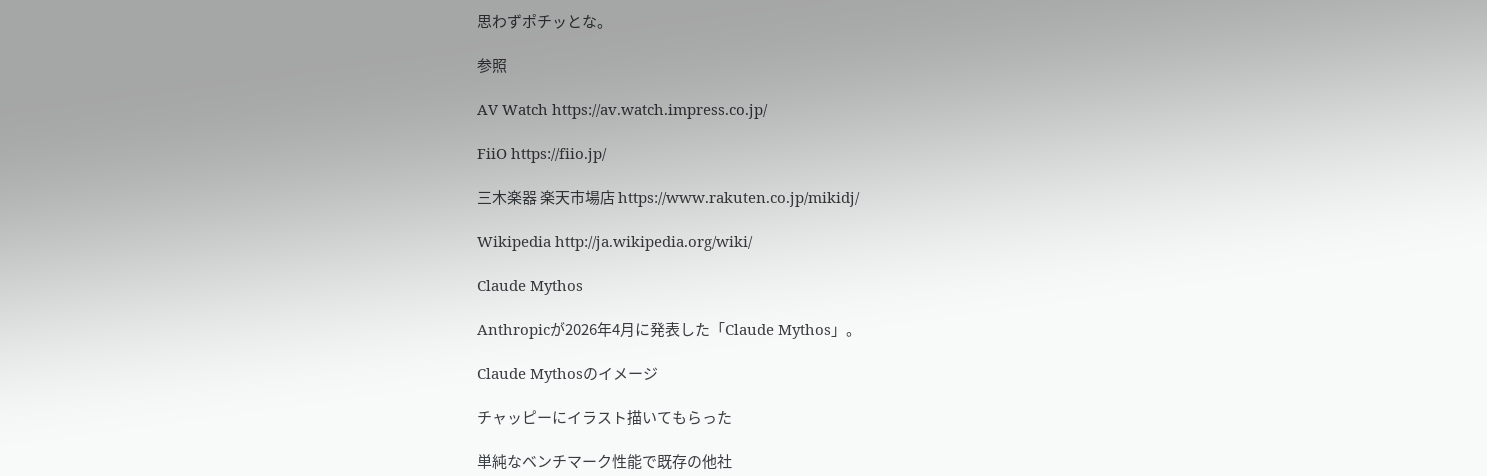思わずポチッとな。

参照

AV Watch https://av.watch.impress.co.jp/

FiiO https://fiio.jp/

三木楽器 楽天市場店 https://www.rakuten.co.jp/mikidj/

Wikipedia http://ja.wikipedia.org/wiki/

Claude Mythos

Anthropicが2026年4月に発表した「Claude Mythos」。

Claude Mythosのイメージ

チャッピーにイラスト描いてもらった

単純なベンチマーク性能で既存の他社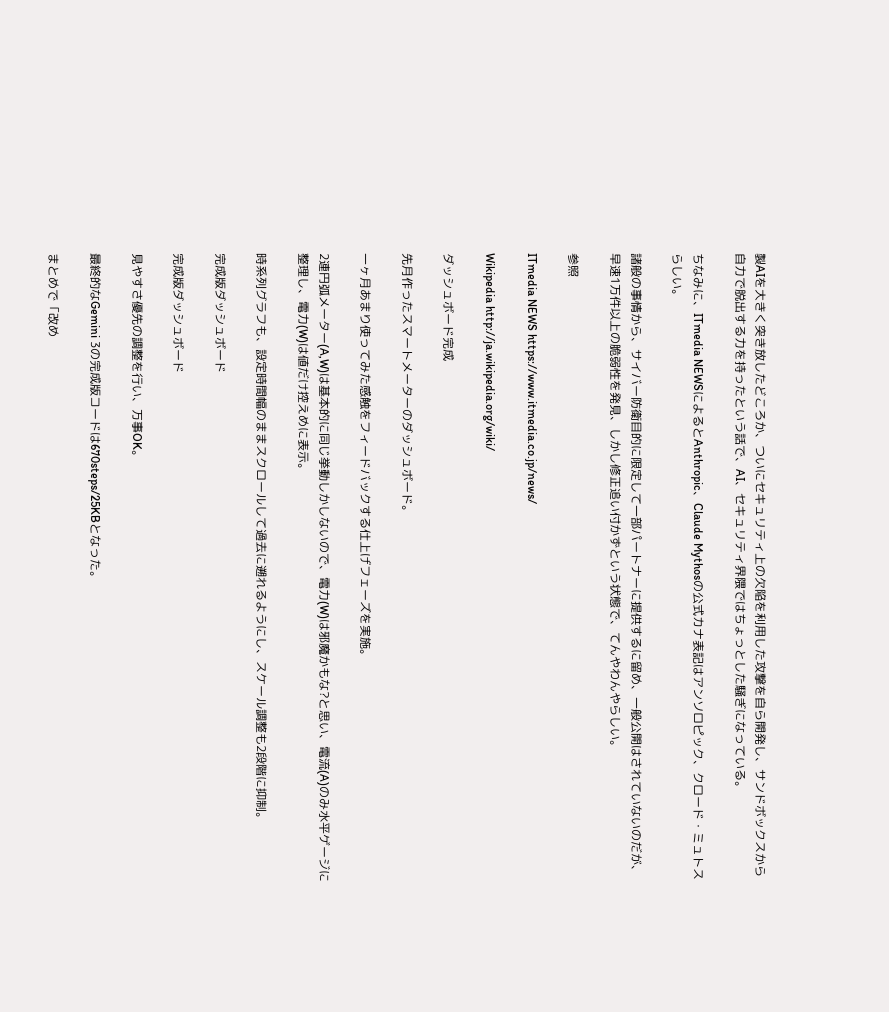製AIを大きく突き放したどころか、ついにセキュリティ上の欠陥を利用した攻撃を自ら開発し、サンドボックスから自力で脱出する力を持ったという話で、AI、セキュリティ界隈ではちょっとした騒ぎになっている。

ちなみに、ITmedia NEWSによるとAnthropic、Claude Mythosの公式カナ表記はアンソロピック、クロード・ミュトスらしい。

諸般の事情から、サイバー防衛目的に限定して一部パートナーに提供するに留め、一般公開はされていないのだが、早速1万件以上の脆弱性を発見、しかし修正追い付かずという状態で、てんやわんやらしい。

参照

ITmedia NEWS https://www.itmedia.co.jp/news/

Wikipedia http://ja.wikipedia.org/wiki/

ダッシュボード完成

先月作ったスマートメーターのダッシュボード。

一ヶ月あまり使ってみた感触をフィードバックする仕上げフェーズを実施。

2連円弧メーター(A,W)は基本的に同じ挙動しかしないので、電力(W)は邪魔かもな?と思い、電流(A)のみ水平ゲージに整理し、電力(W)は値だけ控えめに表示。

時系列グラフも、設定時間幅のままスクロールして過去に遡れるようにし、スケール調整も2段階に抑制。

完成版ダッシュボード

完成版ダッシュボード

見やすさ優先の調整を行い、万事OK。

最終的なGemini 3の完成版コードは670steps/25KBとなった。

まとめで「改め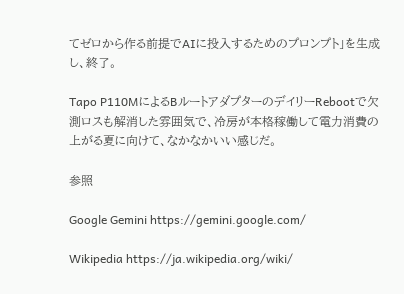てゼロから作る前提でAIに投入するためのプロンプト」を生成し、終了。

Tapo P110MによるBルートアダプターのデイリーRebootで欠測ロスも解消した雰囲気で、冷房が本格稼働して電力消費の上がる夏に向けて、なかなかいい感じだ。

参照

Google Gemini https://gemini.google.com/

Wikipedia https://ja.wikipedia.org/wiki/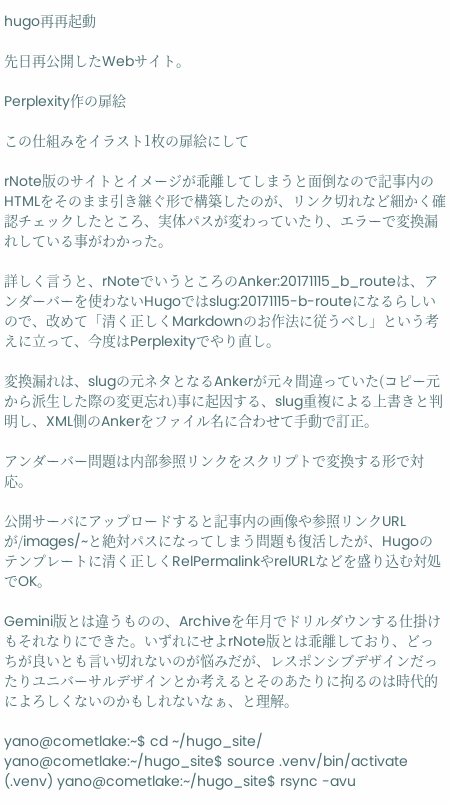hugo再再起動

先日再公開したWebサイト。

Perplexity作の扉絵

この仕組みをイラスト1枚の扉絵にして

rNote版のサイトとイメージが乖離してしまうと面倒なので記事内のHTMLをそのまま引き継ぐ形で構築したのが、リンク切れなど細かく確認チェックしたところ、実体パスが変わっていたり、エラーで変換漏れしている事がわかった。

詳しく言うと、rNoteでいうところのAnker:20171115_b_routeは、アンダーバーを使わないHugoではslug:20171115-b-routeになるらしいので、改めて「清く正しくMarkdownのお作法に従うべし」という考えに立って、今度はPerplexityでやり直し。

変換漏れは、slugの元ネタとなるAnkerが元々間違っていた(コピー元から派生した際の変更忘れ)事に起因する、slug重複による上書きと判明し、XML側のAnkerをファイル名に合わせて手動で訂正。

アンダーバー問題は内部参照リンクをスクリプトで変換する形で対応。

公開サーバにアップロードすると記事内の画像や参照リンクURLが/images/~と絶対パスになってしまう問題も復活したが、Hugoのテンプレートに清く正しくRelPermalinkやrelURLなどを盛り込む対処でOK。

Gemini版とは違うものの、Archiveを年月でドリルダウンする仕掛けもそれなりにできた。いずれにせよrNote版とは乖離しており、どっちが良いとも言い切れないのが悩みだが、レスポンシブデザインだったりユニバーサルデザインとか考えるとそのあたりに拘るのは時代的によろしくないのかもしれないなぁ、と理解。

yano@cometlake:~$ cd ~/hugo_site/
yano@cometlake:~/hugo_site$ source .venv/bin/activate
(.venv) yano@cometlake:~/hugo_site$ rsync -avu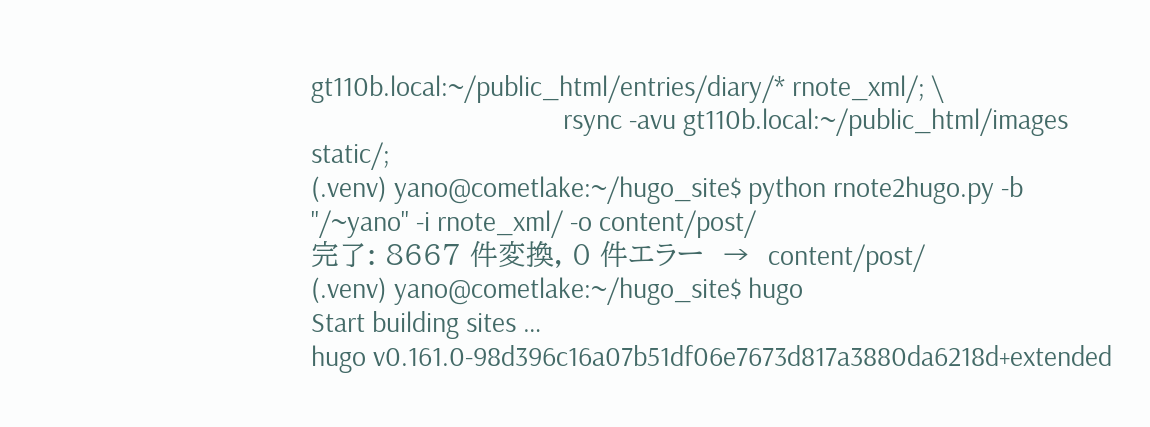gt110b.local:~/public_html/entries/diary/* rnote_xml/; \
                                    rsync -avu gt110b.local:~/public_html/images static/;
(.venv) yano@cometlake:~/hugo_site$ python rnote2hugo.py -b "/~yano" -i rnote_xml/ -o content/post/
完了: 8667 件変換, 0 件エラー  →  content/post/
(.venv) yano@cometlake:~/hugo_site$ hugo
Start building sites …
hugo v0.161.0-98d396c16a07b51df06e7673d817a3880da6218d+extended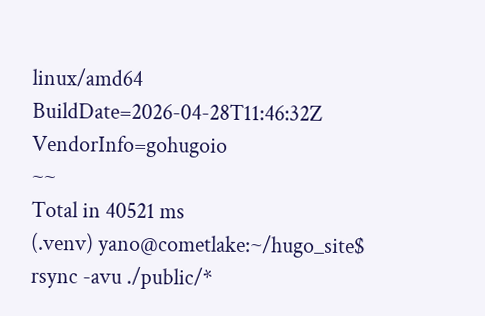linux/amd64 BuildDate=2026-04-28T11:46:32Z VendorInfo=gohugoio
~~
Total in 40521 ms
(.venv) yano@cometlake:~/hugo_site$ rsync -avu ./public/*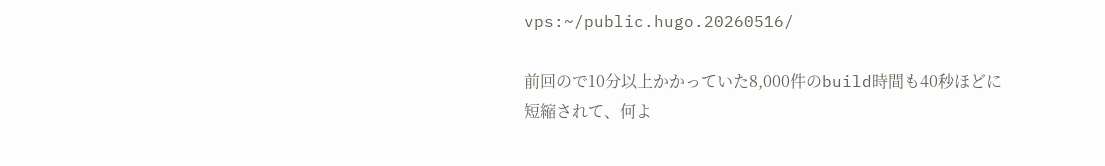vps:~/public.hugo.20260516/

前回ので10分以上かかっていた8,000件のbuild時間も40秒ほどに短縮されて、何よ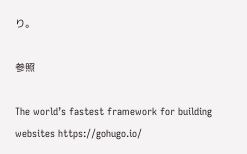り。

参照

The world’s fastest framework for building websites https://gohugo.io/